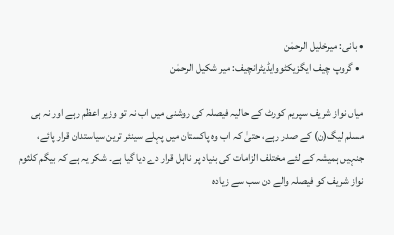• بانی: میرخلیل الرحمٰن
  • گروپ چیف ایگزیکٹووایڈیٹرانچیف: میر شکیل الرحمٰن

میاں نواز شریف سپریم کورٹ کے حالیہ فیصلہ کی روشنی میں اب نہ تو وزیر اعظم رہے اور نہ ہی مسلم لیگ(ن) کے صدر رہے، حتیٰ کہ اب وہ پاکستان میں پہلے سینئر ترین سیاستدان قرار پائے، جنہیں ہمیشہ کے لئے مختلف الزامات کی بنیاد پر نااہل قرار دے دیا گیا ہے۔ شکر یہ ہے کہ بیگم کلثوم نواز شریف کو فیصلہ والے دن سب سے زیادہ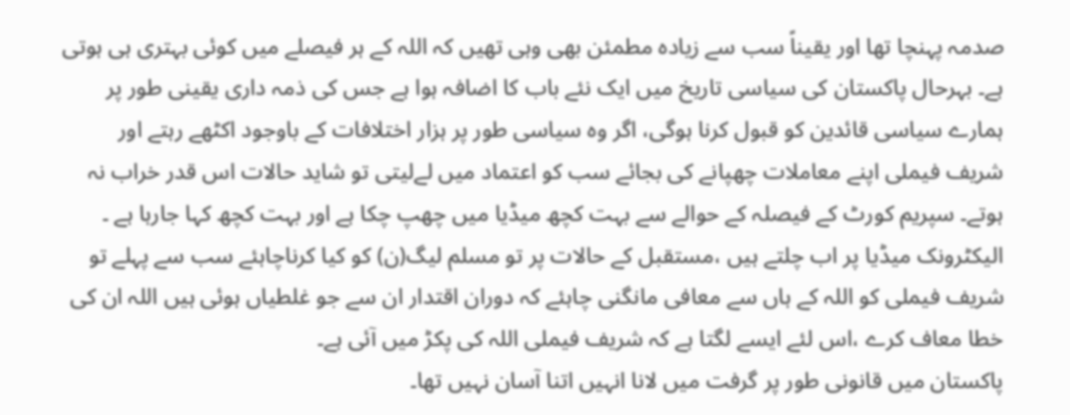صدمہ پہنچا تھا اور یقیناً سب سے زیادہ مطمئن بھی وہی تھیں کہ اللہ کے ہر فیصلے میں کوئی بہتری ہی ہوتی ہے۔ بہرحال پاکستان کی سیاسی تاریخ میں ایک نئے باب کا اضافہ ہوا ہے جس کی ذمہ داری یقینی طور پر ہمارے سیاسی قائدین کو قبول کرنا ہوگی، اگر وہ سیاسی طور پر ہزار اختلافات کے باوجود اکٹھے رہتے اور شریف فیملی اپنے معاملات چھپانے کی بجائے سب کو اعتماد میں لےلیتی تو شاید حالات اس قدر خراب نہ ہوتے۔ سپریم کورٹ کے فیصلہ کے حوالے سے بہت کچھ میڈیا میں چھپ چکا ہے اور بہت کچھ کہا جارہا ہے ۔ الیکٹرونک میڈیا پر اب چلتے ہیں ،مستقبل کے حالات پر تو مسلم لیگ(ن) کو کیا کرناچاہئے سب سے پہلے تو شریف فیملی کو اللہ کے ہاں سے معافی مانگنی چاہئے کہ دوران اقتدار ان سے جو غلطیاں ہوئی ہیں اللہ ان کی خطا معاف کرے ،اس لئے ایسے لگتا ہے کہ شریف فیملی اللہ کی پکڑ میں آئی ہے۔
پاکستان میں قانونی طور پر گرفت میں لانا انہیں اتنا آسان نہیں تھا۔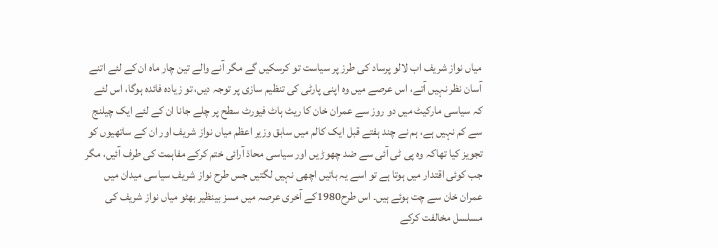میاں نواز شریف اب لالو پرساد کی طرز پر سیاست تو کرسکیں گے مگر آنے والے تین چار ماہ ان کے لئے اتنے آسان نظر نہیں آتے، اس عرصے میں وہ اپنی پارٹی کی تنظیم سازی پر توجہ دیں، تو زیادہ فائدہ ہوگا، اس لئے کہ سیاسی مارکیٹ میں دو روز سے عمران خان کا ریٹ ہاٹ فیورٹ سطح پر چلے جانا ان کے لئے ایک چیلنج سے کم نہیں ہے، ہم نے چند ہفتے قبل ایک کالم میں سابق وزیر اعظم میاں نواز شریف اور ان کے ساتھیوں کو تجویز کیا تھاکہ وہ پی ٹی آئی سے ضد چھوڑ یں اور سیاسی محاذ آرائی ختم کرکے مفاہمت کی طرف آئیں، مگر جب کوئی اقتدار میں ہوتا ہے تو اسے یہ باتیں اچھی نہیں لگتیں جس طرح نواز شریف سیاسی میدان میں عمران خان سے چت ہوئے ہیں۔ اس طرح1980کے آخری عرصہ میں مسز بینظیر بھٹو میاں نواز شریف کی مسلسل مخالفت کرکے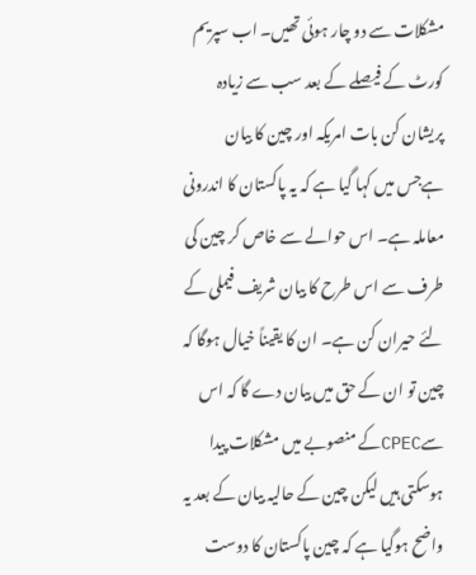مشکلات سے دو چار ہوئی تھیں۔ اب سپریم کورٹ کے فیصلے کے بعد سب سے زیادہ پریشان کن بات امریکہ اور چین کا بیان ہےجس میں کہا گیا ہے کہ یہ پاکستان کا اندرونی معاملہ ہے۔ اس حوالے سے خاص کر چین کی طرف سے اس طرح کا بیان شریف فیملی کے لئے حیران کن ہے۔ ان کا یقیناً خیال ہوگا کہ چین تو ان کے حق میں بیان دے گا کہ اس سےCPECکے منصوبے میں مشکلات پیدا ہوسکتی ہیں لیکن چین کے حالیہ بیان کے بعد یہ واضح ہوگیا ہے کہ چین پاکستان کا دوست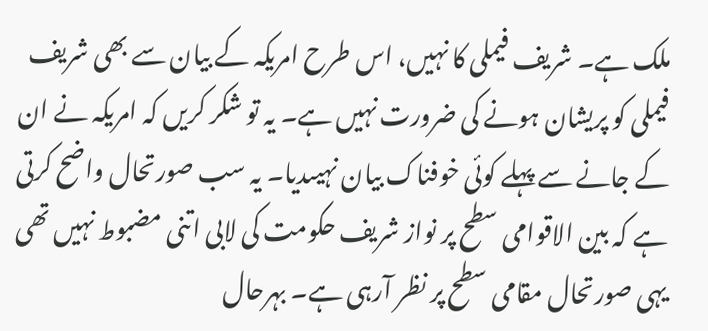ملک ہے۔ شریف فیملی کا نہیں، اس طرح امریکہ کے بیان سے بھی شریف فیملی کو پریشان ہونے کی ضرورت نہیں ہے۔ یہ تو شکر کریں کہ امریکہ نے ان کے جانے سے پہلے کوئی خوفناک بیان نہیںدیا۔ یہ سب صورتحال واضح کرتی ہے کہ بین الاقوامی سطح پر نواز شریف حکومت کی لابی اتنی مضبوط نہیں تھی یہی صورتحال مقامی سطح پر نظر آرہی ہے۔ بہرحال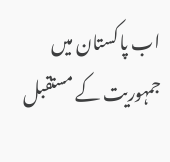اب پاکستان میں جمہوریت کے مستقبل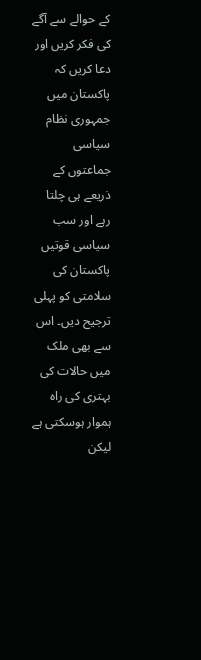کے حوالے سے آگے کی فکر کریں اور دعا کریں کہ پاکستان میں جمہوری نظام سیاسی جماعتوں کے ذریعے ہی چلتا رہے اور سب سیاسی قوتیں پاکستان کی سلامتی کو پہلی ترجیح دیں۔ اس سے بھی ملک میں حالات کی بہتری کی راہ ہموار ہوسکتی ہے لیکن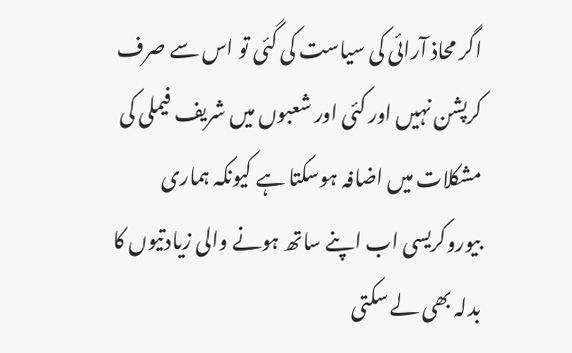اگر محاذ آرائی کی سیاست کی گئی تو اس سے صرف کرپشن نہیں اور کئی اور شعبوں میں شریف فیملی کی مشکلات میں اضافہ ہوسکتا ہے کیونکہ ہماری بیوروکریسی اب اپنے ساتھ ہونے والی زیادتیوں کا بدلہ بھی لے سکتی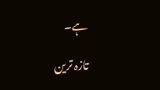ہے۔

تازہ ترین